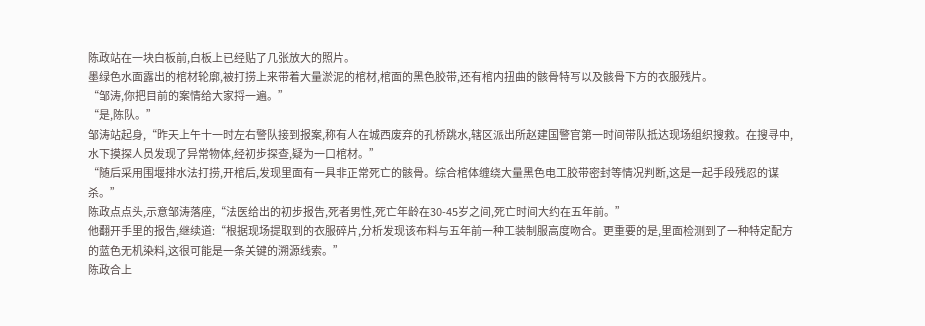陈政站在一块白板前,白板上已经贴了几张放大的照片。
墨绿色水面露出的棺材轮廓,被打捞上来带着大量淤泥的棺材,棺面的黑色胶带,还有棺内扭曲的骸骨特写以及骸骨下方的衣服残片。
“邹涛,你把目前的案情给大家捋一遍。”
“是,陈队。”
邹涛站起身,“昨天上午十一时左右警队接到报案,称有人在城西废弃的孔桥跳水,辖区派出所赵建国警官第一时间带队抵达现场组织搜救。在搜寻中,水下摸探人员发现了异常物体,经初步探查,疑为一口棺材。”
“随后采用围堰排水法打捞,开棺后,发现里面有一具非正常死亡的骸骨。综合棺体缠绕大量黑色电工胶带密封等情况判断,这是一起手段残忍的谋杀。”
陈政点点头,示意邹涛落座,“法医给出的初步报告,死者男性,死亡年龄在30-45岁之间,死亡时间大约在五年前。”
他翻开手里的报告,继续道:“根据现场提取到的衣服碎片,分析发现该布料与五年前一种工装制服高度吻合。更重要的是,里面检测到了一种特定配方的蓝色无机染料,这很可能是一条关键的溯源线索。”
陈政合上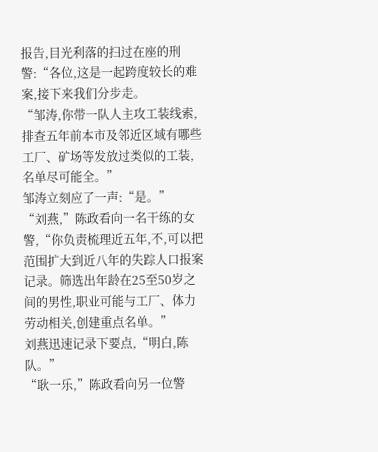报告,目光利落的扫过在座的刑警:“各位,这是一起跨度较长的难案,接下来我们分步走。
“邹涛,你带一队人主攻工装线索,排查五年前本市及邻近区域有哪些工厂、矿场等发放过类似的工装,名单尽可能全。”
邹涛立刻应了一声:“是。”
“刘燕,”陈政看向一名干练的女警,“你负责梳理近五年,不,可以把范围扩大到近八年的失踪人口报案记录。筛选出年龄在25至50岁之间的男性,职业可能与工厂、体力劳动相关,创建重点名单。”
刘燕迅速记录下要点,“明白,陈队。”
“耿一乐,”陈政看向另一位警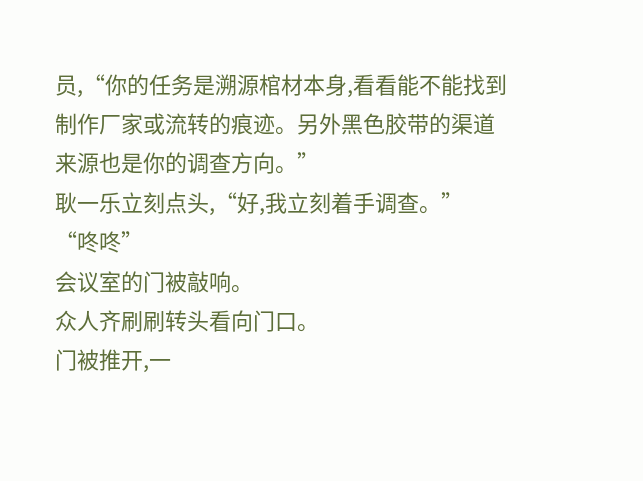员,“你的任务是溯源棺材本身,看看能不能找到制作厂家或流转的痕迹。另外黑色胶带的渠道来源也是你的调查方向。”
耿一乐立刻点头,“好,我立刻着手调查。”
“咚咚”
会议室的门被敲响。
众人齐刷刷转头看向门口。
门被推开,一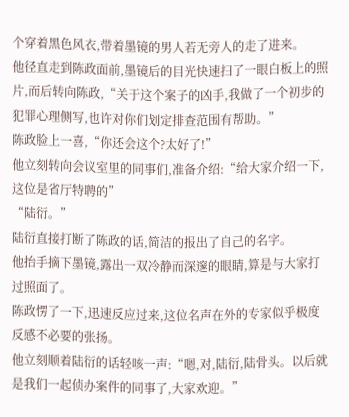个穿着黑色风衣,带着墨镜的男人若无旁人的走了进来。
他径直走到陈政面前,墨镜后的目光快速扫了一眼白板上的照片,而后转向陈政,“关于这个案子的凶手,我做了一个初步的犯罪心理侧写,也许对你们划定排查范围有帮助。”
陈政脸上一喜,“你还会这个?太好了!”
他立刻转向会议室里的同事们,准备介绍:“给大家介绍一下,这位是省厅特聘的”
“陆衍。”
陆衍直接打断了陈政的话,简洁的报出了自己的名字。
他抬手摘下墨镜,露出一双冷静而深邃的眼睛,算是与大家打过照面了。
陈政愣了一下,迅速反应过来,这位名声在外的专家似乎极度反感不必要的张扬。
他立刻顺着陆衍的话轻咳一声:“嗯,对,陆衍,陆骨头。以后就是我们一起侦办案件的同事了,大家欢迎。”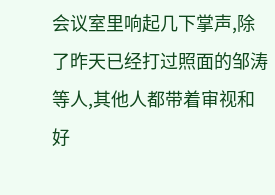会议室里响起几下掌声,除了昨天已经打过照面的邹涛等人,其他人都带着审视和好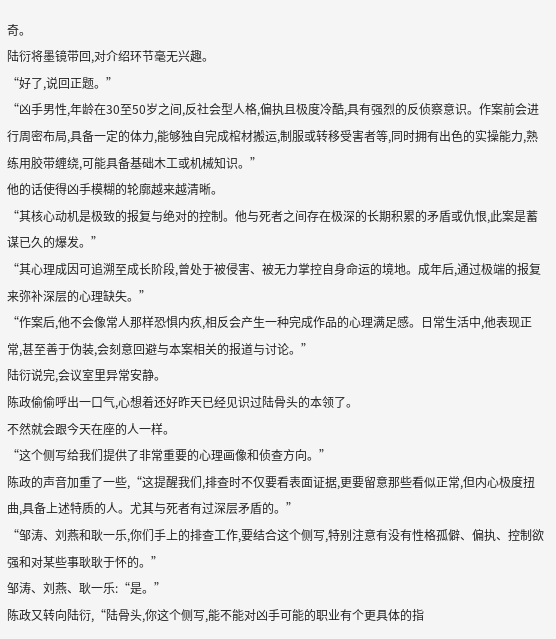奇。
陆衍将墨镜带回,对介绍环节毫无兴趣。
“好了,说回正题。”
“凶手男性,年龄在30至50岁之间,反社会型人格,偏执且极度冷酷,具有强烈的反侦察意识。作案前会进行周密布局,具备一定的体力,能够独自完成棺材搬运,制服或转移受害者等,同时拥有出色的实操能力,熟练用胶带缠绕,可能具备基础木工或机械知识。”
他的话使得凶手模糊的轮廓越来越清晰。
“其核心动机是极致的报复与绝对的控制。他与死者之间存在极深的长期积累的矛盾或仇恨,此案是蓄谋已久的爆发。”
“其心理成因可追溯至成长阶段,曾处于被侵害、被无力掌控自身命运的境地。成年后,通过极端的报复来弥补深层的心理缺失。”
“作案后,他不会像常人那样恐惧内疚,相反会产生一种完成作品的心理满足感。日常生活中,他表现正常,甚至善于伪装,会刻意回避与本案相关的报道与讨论。”
陆衍说完,会议室里异常安静。
陈政偷偷呼出一口气,心想着还好昨天已经见识过陆骨头的本领了。
不然就会跟今天在座的人一样。
“这个侧写给我们提供了非常重要的心理画像和侦查方向。”
陈政的声音加重了一些,“这提醒我们,排查时不仅要看表面证据,更要留意那些看似正常,但内心极度扭曲,具备上述特质的人。尤其与死者有过深层矛盾的。”
“邹涛、刘燕和耿一乐,你们手上的排查工作,要结合这个侧写,特别注意有没有性格孤僻、偏执、控制欲强和对某些事耿耿于怀的。”
邹涛、刘燕、耿一乐:“是。”
陈政又转向陆衍,“陆骨头,你这个侧写,能不能对凶手可能的职业有个更具体的指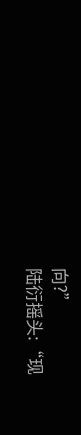向?”
陆衍摇头:“现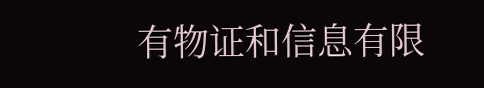有物证和信息有限